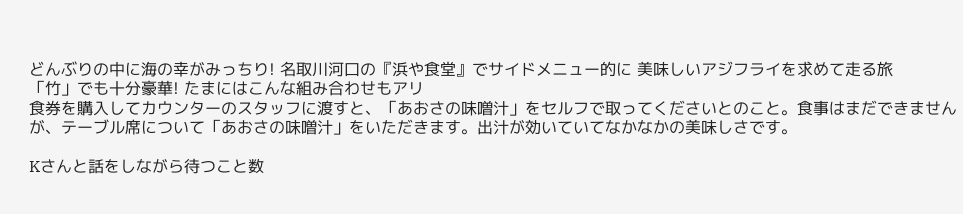どんぶりの中に海の幸がみっちり! 名取川河口の『浜や食堂』でサイドメニュー的に 美味しいアジフライを求めて走る旅
「竹」でも十分豪華! たまにはこんな組み合わせもアリ
食券を購入してカウンターのスタッフに渡すと、「あおさの味噌汁」をセルフで取ってくださいとのこと。食事はまだできませんが、テーブル席について「あおさの味噌汁」をいただきます。出汁が効いていてなかなかの美味しさです。

Kさんと話をしながら待つこと数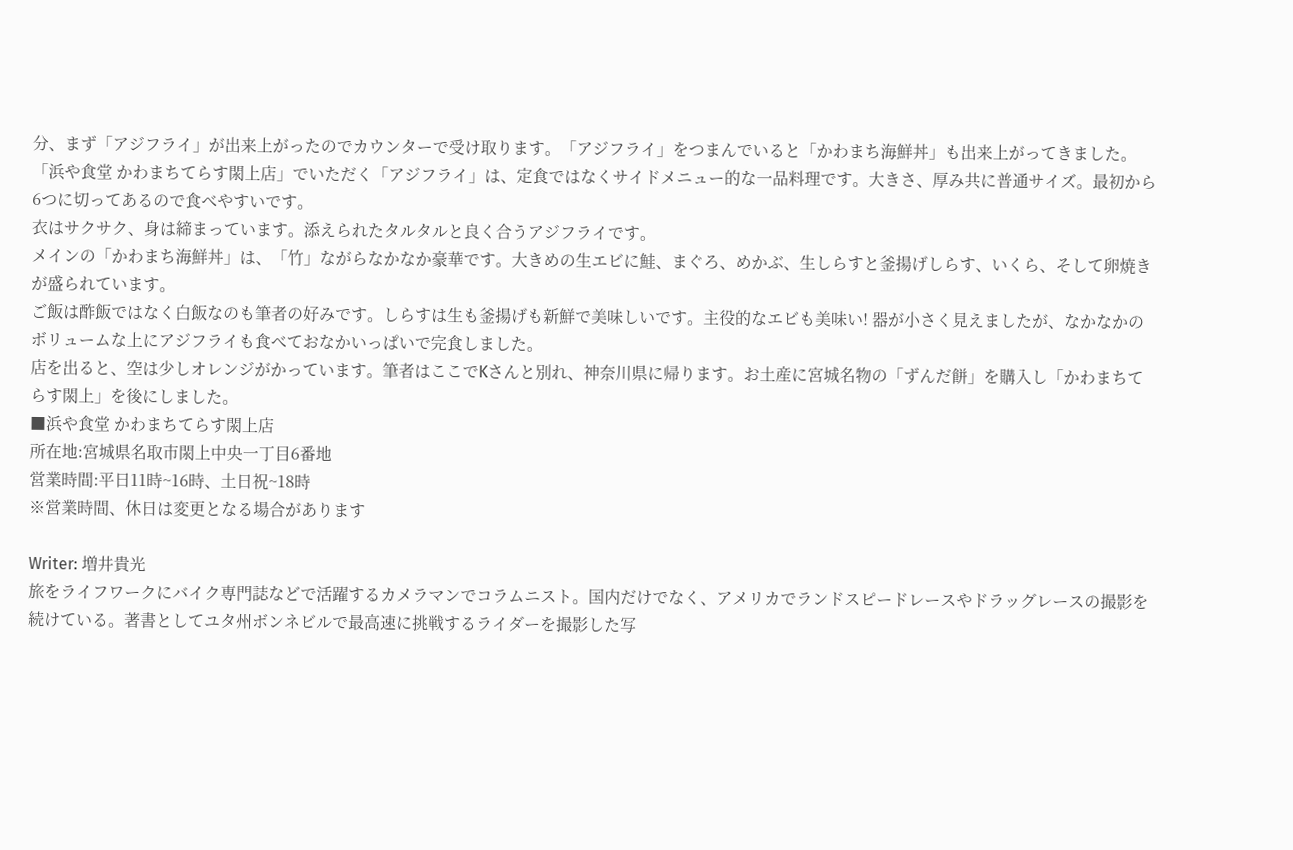分、まず「アジフライ」が出来上がったのでカウンターで受け取ります。「アジフライ」をつまんでいると「かわまち海鮮丼」も出来上がってきました。
「浜や食堂 かわまちてらす閖上店」でいただく「アジフライ」は、定食ではなくサイドメニュー的な一品料理です。大きさ、厚み共に普通サイズ。最初から6つに切ってあるので食べやすいです。
衣はサクサク、身は締まっています。添えられたタルタルと良く合うアジフライです。
メインの「かわまち海鮮丼」は、「竹」ながらなかなか豪華です。大きめの生エビに鮭、まぐろ、めかぶ、生しらすと釜揚げしらす、いくら、そして卵焼きが盛られています。
ご飯は酢飯ではなく白飯なのも筆者の好みです。しらすは生も釜揚げも新鮮で美味しいです。主役的なエビも美味い! 器が小さく見えましたが、なかなかのボリュームな上にアジフライも食べておなかいっぱいで完食しました。
店を出ると、空は少しオレンジがかっています。筆者はここでKさんと別れ、神奈川県に帰ります。お土産に宮城名物の「ずんだ餅」を購入し「かわまちてらす閖上」を後にしました。
■浜や食堂 かわまちてらす閖上店
所在地:宮城県名取市閖上中央一丁目6番地
営業時間:平日11時~16時、土日祝~18時
※営業時間、休日は変更となる場合があります

Writer: 増井貴光
旅をライフワークにバイク専門誌などで活躍するカメラマンでコラムニスト。国内だけでなく、アメリカでランドスピードレースやドラッグレースの撮影を続けている。著書としてユタ州ボンネビルで最高速に挑戦するライダーを撮影した写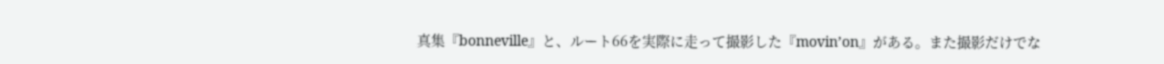真集『bonneville』と、ルート66を実際に走って撮影した『movin’on』がある。また撮影だけでな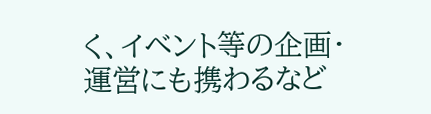く、イベント等の企画・運営にも携わるなど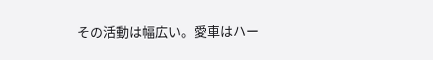その活動は幅広い。愛車はハー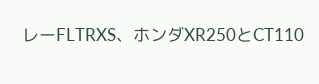レーFLTRXS、ホンダXR250とCT110